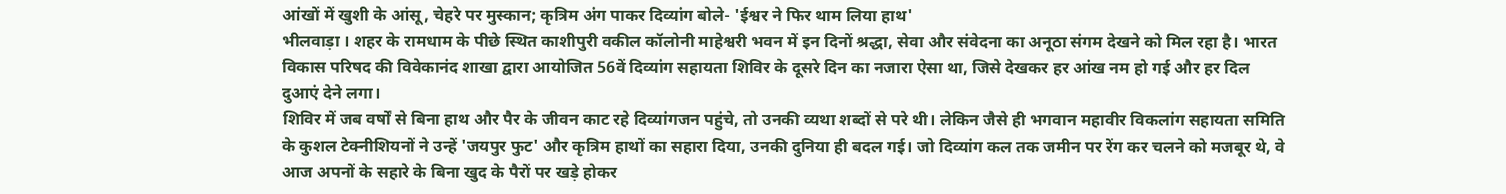आंखों में खुशी के आंसू, चेहरे पर मुस्कान; कृत्रिम अंग पाकर दिव्यांग बोले- 'ईश्वर ने फिर थाम लिया हाथ'
भीलवाड़ा । शहर के रामधाम के पीछे स्थित काशीपुरी वकील कॉलोनी माहेश्वरी भवन में इन दिनों श्रद्धा, सेवा और संवेदना का अनूठा संगम देखने को मिल रहा है। भारत विकास परिषद की विवेकानंद शाखा द्वारा आयोजित 56वें दिव्यांग सहायता शिविर के दूसरे दिन का नजारा ऐसा था, जिसे देखकर हर आंख नम हो गई और हर दिल दुआएं देने लगा।
शिविर में जब वर्षों से बिना हाथ और पैर के जीवन काट रहे दिव्यांगजन पहुंचे, तो उनकी व्यथा शब्दों से परे थी। लेकिन जैसे ही भगवान महावीर विकलांग सहायता समिति के कुशल टेक्नीशियनों ने उन्हें 'जयपुर फुट' और कृत्रिम हाथों का सहारा दिया, उनकी दुनिया ही बदल गई। जो दिव्यांग कल तक जमीन पर रेंग कर चलने को मजबूर थे, वे आज अपनों के सहारे के बिना खुद के पैरों पर खड़े होकर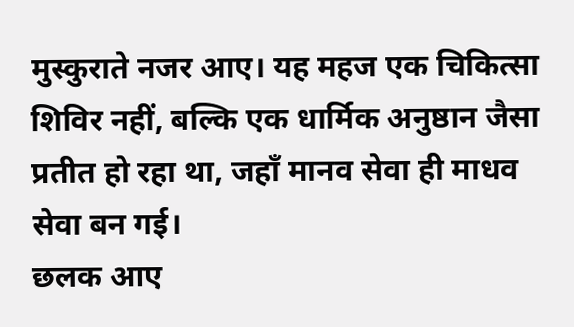मुस्कुराते नजर आए। यह महज एक चिकित्सा शिविर नहीं, बल्कि एक धार्मिक अनुष्ठान जैसा प्रतीत हो रहा था, जहाँ मानव सेवा ही माधव सेवा बन गई।
छलक आए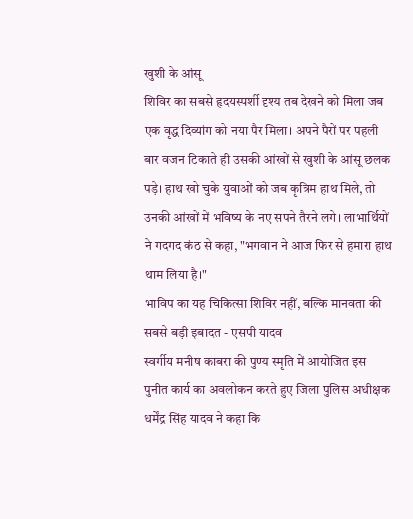खुशी के आंसू
शिविर का सबसे हृदयस्पर्शी दृश्य तब देखने को मिला जब एक वृद्ध दिव्यांग को नया पैर मिला। अपने पैरों पर पहली बार वजन टिकाते ही उसकी आंखों से खुशी के आंसू छलक पड़े। हाथ खो चुके युवाओं को जब कृत्रिम हाथ मिले, तो उनकी आंखों में भविष्य के नए सपने तैरने लगे। लाभार्थियों ने गदगद कंठ से कहा, "भगवान ने आज फिर से हमारा हाथ थाम लिया है।"
भाविप का यह चिकित्सा शिविर नहीं, बल्कि मानवता की सबसे बड़ी इबादत - एसपी यादव
स्वर्गीय मनीष काबरा की पुण्य स्मृति में आयोजित इस पुनीत कार्य का अवलोकन करते हुए जिला पुलिस अधीक्षक धर्मेंद्र सिंह यादव ने कहा कि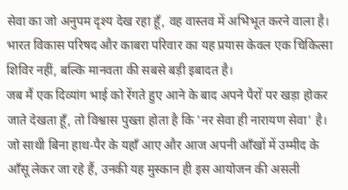सेवा का जो अनुपम दृश्य देख रहा हूँ, वह वास्तव में अभिभूत करने वाला है। भारत विकास परिषद और काबरा परिवार का यह प्रयास केवल एक चिकित्सा शिविर नहीं, बल्कि मानवता की सबसे बड़ी इबादत है।
जब मैं एक दिव्यांग भाई को रेंगते हुए आने के बाद अपने पैरों पर खड़ा होकर जाते देखता हूँ, तो विश्वास पुख्ता होता है कि 'नर सेवा ही नारायण सेवा' है। जो साथी बिना हाथ-पैर के यहाँ आए और आज अपनी आँखों में उम्मीद के आँसू लेकर जा रहे हैं, उनकी यह मुस्कान ही इस आयोजन की असली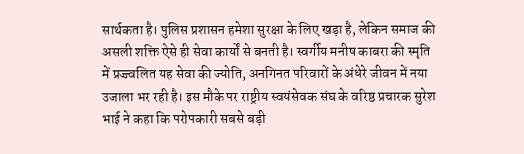सार्थकता है। पुलिस प्रशासन हमेशा सुरक्षा के लिए खड़ा है, लेकिन समाज की असली शक्ति ऐसे ही सेवा कार्यों से बनती है। स्वर्गीय मनीष काबरा की स्मृति में प्रज्ज्वलित यह सेवा की ज्योति, अनगिनत परिवारों के अंधेरे जीवन में नया उजाला भर रही है। इस मौके पर राष्ट्रीय स्वयंसेवक संघ के वरिष्ठ प्रचारक सुरेश भाई ने कहा कि परोपकारी सबसे बड़ी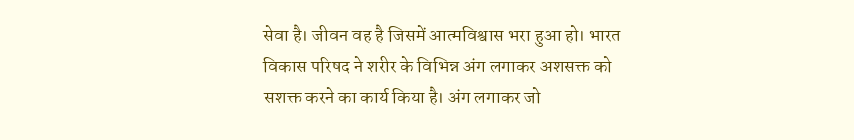सेवा है। जीवन वह है जिसमें आत्मविश्वास भरा हुआ हो। भारत विकास परिषद ने शरीर के विभिन्न अंग लगाकर अशसक्त को सशक्त करने का कार्य किया है। अंग लगाकर जो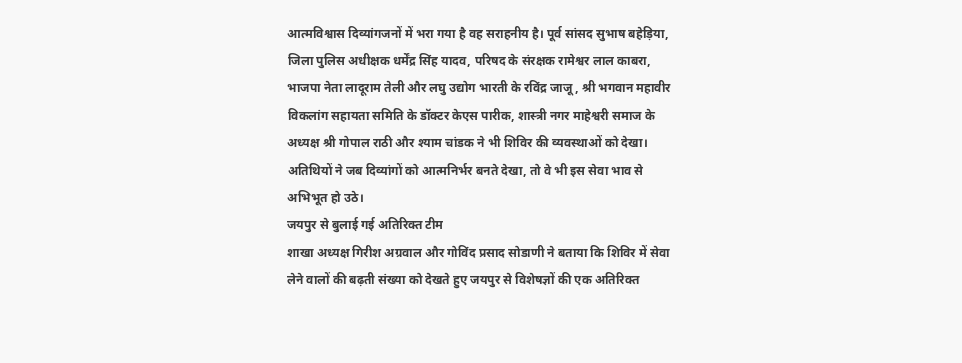आत्मविश्वास दिव्यांगजनों में भरा गया है वह सराहनीय है। पूर्व सांसद सुभाष बहेड़िया, जिला पुलिस अधीक्षक धर्मेंद्र सिंह यादव, परिषद के संरक्षक रामेश्वर लाल काबरा, भाजपा नेता लादूराम तेली और लघु उद्योग भारती के रविंद्र जाजू, श्री भगवान महावीर विकलांग सहायता समिति के डॉक्टर केएस पारीक, शास्त्री नगर माहेश्वरी समाज के अध्यक्ष श्री गोपाल राठी और श्याम चांडक ने भी शिविर की व्यवस्थाओं को देखा। अतिथियों ने जब दिव्यांगों को आत्मनिर्भर बनते देखा, तो वे भी इस सेवा भाव से अभिभूत हो उठे।
जयपुर से बुलाई गई अतिरिक्त टीम
शाखा अध्यक्ष गिरीश अग्रवाल और गोविंद प्रसाद सोडाणी ने बताया कि शिविर में सेवा लेने वालों की बढ़ती संख्या को देखते हुए जयपुर से विशेषज्ञों की एक अतिरिक्त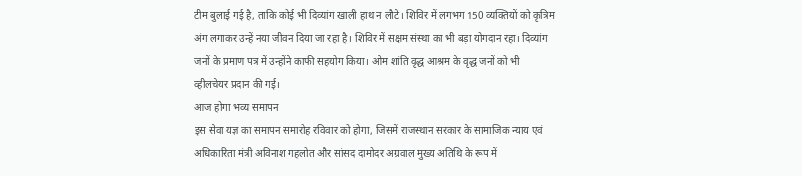टीम बुलाई गई है, ताकि कोई भी दिव्यांग खाली हाथ न लौटे। शिविर में लगभग 150 व्यक्तियों को कृत्रिम अंग लगाकर उन्हें नया जीवन दिया जा रहा है। शिविर में सक्षम संस्था का भी बड़ा योगदान रहा। दिव्यांग जनों के प्रमाण पत्र में उन्होंने काफी सहयोग किया। ओम शांति वृद्ध आश्रम के वृद्ध जनों को भी व्हीलचेयर प्रदान की गई।
आज होगा भव्य समापन
इस सेवा यज्ञ का समापन समारोह रविवार को होगा, जिसमें राजस्थान सरकार के सामाजिक न्याय एवं अधिकारिता मंत्री अविनाश गहलोत और सांसद दामोदर अग्रवाल मुख्य अतिथि के रूप में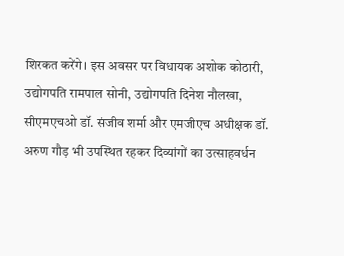शिरकत करेंगे। इस अवसर पर विधायक अशोक कोठारी, उद्योगपति रामपाल सोनी, उद्योगपति दिनेश नौलखा, सीएमएचओ डॉ. संजीव शर्मा और एमजीएच अधीक्षक डॉ. अरुण गौड़ भी उपस्थित रहकर दिव्यांगों का उत्साहवर्धन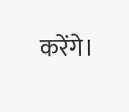करेंगे।